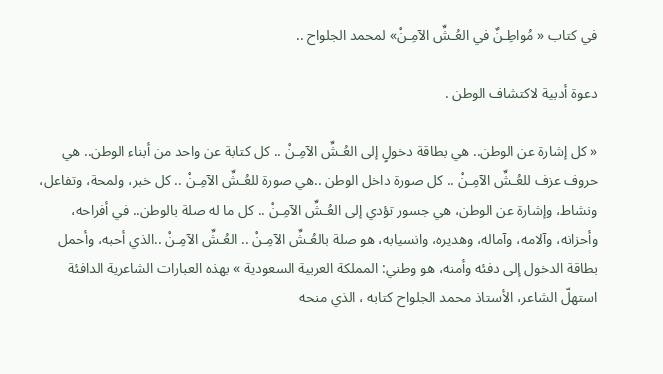في كتاب « مُواطِـنٌ في العُـشِّ الآمِـنْ» لمحمد الجلواح ..

دعوة أدبية لاكتشاف الوطن .

« كل إشارة عن الوطن.. هي بطاقة دخولٍ إلى العُـشِّ الآمِـنْ .. كل كتابة عن واحد من أبناء الوطن.. هي حروف عزف للعُـشِّ الآمِـنْ .. كل صورة داخل الوطن ..هي صورة للعُـشِّ الآمِـنْ .. كل خبر، ولمحة، وتفاعل، ونشاط، وإشارة عن الوطن، هي جسور تؤدي إلى العُـشِّ الآمِـنْ .. كل ما له صلة بالوطن.. في أفراحه، وأحزانه، وآلامه، وآماله، وهديره، وانسيابه، هو صلة بالعُـشِّ الآمِـنْ .. العُـشِّ الآمِـنْ ..الذي أحبه، وأحمل بطاقة الدخول إلى دفئه وأمنه، هو وطني: المملكة العربية السعودية » بهذه العبارات الشاعرية الدافئة استهلّ الشاعر، الأستاذ محمد الجلواح كتابه ، الذي منحه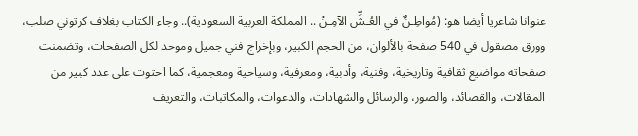عنوانا شاعريا أيضا هو: (مُواطِـنٌ في العُـشِّ الآمِـنْ .. المملكة العربية السعودية).. وجاء الكتاب بغلاف كرتوني صلب، وورق مصقول في 540 صفحة بالألوان، من الحجم الكبير، وبإخراج فني جميل وموحد لكل الصفحات، وتضمنت صفحاته مواضيع ثقافية وتاريخية، وفنية، وأدبية، ومعرفية، وسياحية ومعجمية، كما احتوت على عدد كبير من المقالات، والقصائد، والصور، والرسائل والشهادات، والدعوات، والمكاتبات، والتعريف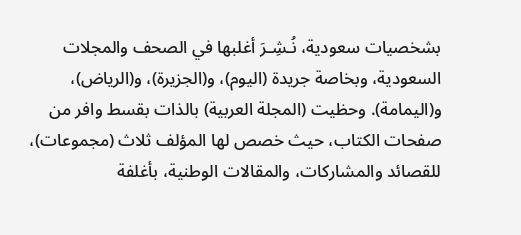بشخصيات سعودية، نُـشِـرَ أغلبها في الصحف والمجلات السعودية، وبخاصة جريدة (اليوم)، و(الجزيرة)، و(الرياض)، و(اليمامة). وحظيت (المجلة العربية) بالذات بقسط وافر من صفحات الكتاب، حيث خصص لها المؤلف ثلاث (مجموعات)، للقصائد والمشاركات، والمقالات الوطنية، بأغلفة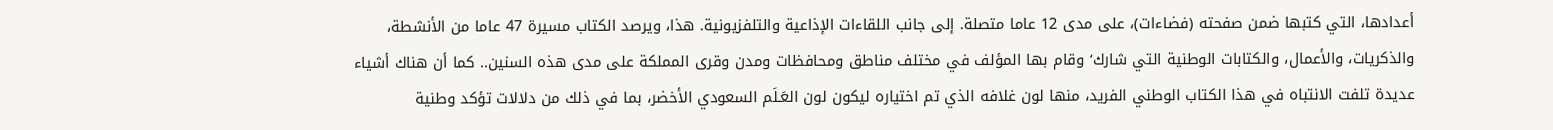أعدادها، التي كتبها ضمن صفحته (فضاءات)، على مدى 12 عاما متصلة. إلى جانب اللقاءات الإذاعية والتلفزيونية. هذا، ويرصد الكتاب مسيرة 47 عاما من الأنشطة، والذكريات، والأعمال، والكتابات الوطنية التي شارك‘ وقام بها المؤلف في مختلف مناطق ومحافظات ومدن وقرى المملكة على مدى هذه السنين.. كما أن هناك أشياء عديدة تلفت الانتباه في هذا الكتاب الوطني الفريد، منها لون غلافه الذي تم اختياره ليكون لون العَـلَم السعودي الأخضر، بما في ذلك من دلالات تؤكد وطنية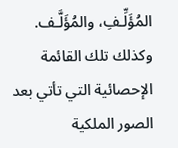المُؤَلِّـفِ، والمُؤَلَّـف. وكذلك تلك القائمة الإحصائية التي تأتي بعد الصور الملكية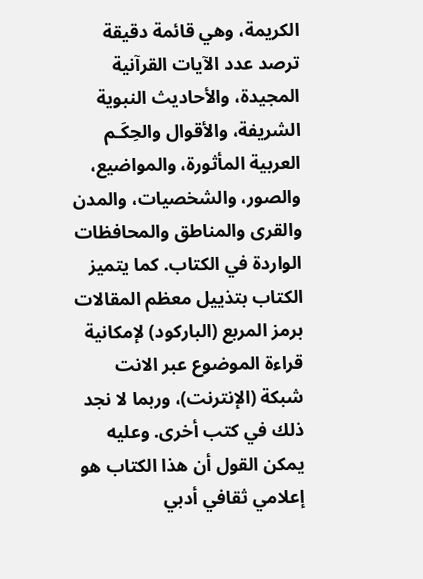الكريمة، وهي قائمة دقيقة ترصد عدد الآيات القرآنية المجيدة، والأحاديث النبوية الشريفة، والأقوال والحِكَـم العربية المأثورة، والمواضيع، والصور، والشخصيات، والمدن والقرى والمناطق والمحافظات الواردة في الكتاب. كما يتميز الكتاب بتذييل معظم المقالات برمز المربع (الباركود) لإمكانية قراءة الموضوع عبر الانت شبكة (الإنترنت)، وربما لا نجد ذلك في كتب أخرى. وعليه يمكن القول أن هذا الكتاب هو إعلامي ثقافي أدبي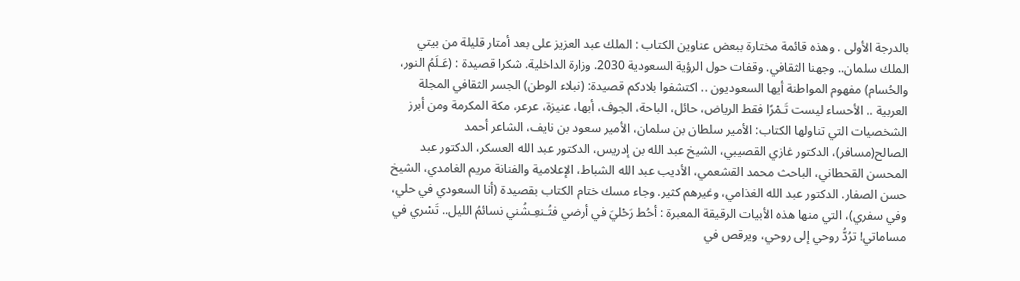بالدرجة الأولى . وهذه قائمة مختارة ببعض عناوين الكتاب : الملك عبد العزيز على بعد أمتار قليلة من بيتي الملك سلمان.. وجهنا الثقافي. وقفات حول الرؤية السعودية 2030. وزارة الداخلية. شكرا قصيدة : (عَـلَمُ النور، والحُسام) مفهوم المواطنة أيها السعوديون .. اكتشفوا بلادكم قصيدة: (نبلاء الوطن) الجسر الثقافي المجلة العربية .. الأحساء ليست تَـمْرًا فقط الرياض، حائل، الباحة، الجوف، أبها، عنيزة، عرعر، مكة المكرمة ومن أبرز الشخصيات التي تناولها الكتاب: الأمير سلطان بن سلمان، الأمير سعود بن نايف، الشاعر أحمد الصالح(مسافر)، الدكتور غازي القصيبي، الشيخ عبد الله بن إدريس، الدكتور عبد الله العسكر، الدكتور عبد المحسن القحطاني، الباحث محمد القشعمي، الأديب عبد الله الشباط، الإعلامية والفنانة مريم الغامدي، الشيخ حسن الصفار. الدكتور عبد الله الغذامي، وغيرهم كثير. وجاء مسك ختام الكتاب بقصيدة (أنا السعودي في حلي، وفي سفري)، التي منها هذه الأبيات الرقيقة المعبرة : أحُط رَحْليَ في أرضي فتُـنعِـشُني نسائمُ الليل.. تَسْري في مساماتي! ترُدُّ روحي إلى روحي، ويرقص في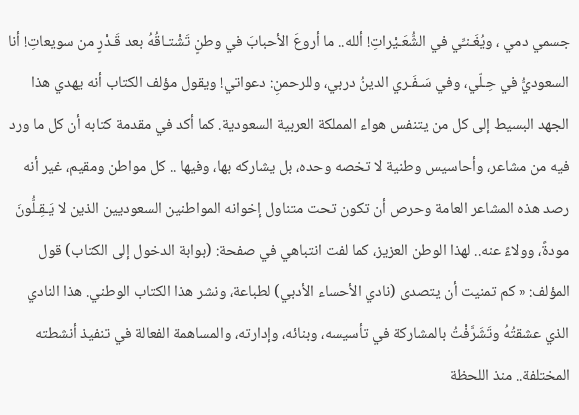جسمي دمي ، ويُغَـنـِّي في الشُّعَـيْراتِ! ألله.. ما أروعَ الأحبابَ في وطنٍ تَشْتـاقُهُ بعد قَـدْرٍ من سويعاتِ! أنا السعوديُّ في حِـلّي، وفي سَـفَـري الدينُ دربي، وللرحمنِ: دعواتي! ويقول مؤلف الكتاب أنه يهدي هذا الجهد البسيط إلى كل من يتنفس هواء المملكة العربية السعودية. كما أكد في مقدمة كتابه أن كل ما ورد فيه من مشاعر، وأحاسيس وطنية لا تخصه وحده، بل يشاركه بها، وفيها .. كل مواطن ومقيم، غير أنه رصد هذه المشاعر العامة وحرص أن تكون تحت متناول إخوانه المواطنين السعوديين الذين لا يَـقِـلُّونَ مودةً، وولاءً عنه.. لهذا الوطن العزيز، كما لفت انتباهي في صفحة: (بوابة الدخول إلى الكتاب) قول المؤلف: « كم تمنيت أن يتصدى (نادي الأحساء الأدبي) لطباعة، ونشر هذا الكتاب الوطني. هذا النادي الذي عشقتُهُ وتَشَرَّفْتُ بالمشاركة في تأسيسه، وبنائه، وإدارته، والمساهمة الفعالة في تنفيذ أنشطته المختلفة.. منذ اللحظة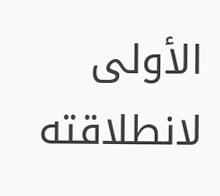الأولى لانطلاقته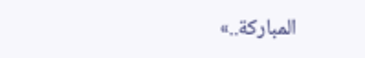المباركة..»